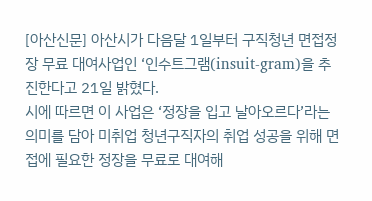[아산신문] 아산시가 다음달 1일부터 구직청년 면접정장 무료 대여사업인 ‘인수트그램(insuit-gram)을 추진한다고 21일 밝혔다.
시에 따르면 이 사업은 ‘정장을 입고 날아오르다’라는 의미를 담아 미취업 청년구직자의 취업 성공을 위해 면접에 필요한 정장을 무료로 대여해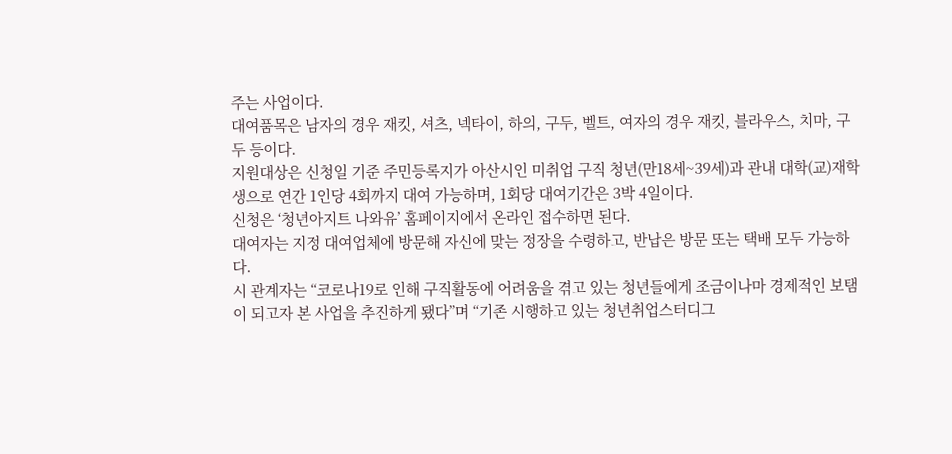주는 사업이다.
대여품목은 남자의 경우 재킷, 셔츠, 넥타이, 하의, 구두, 벨트, 여자의 경우 재킷, 블라우스, 치마, 구두 등이다.
지원대상은 신청일 기준 주민등록지가 아산시인 미취업 구직 청년(만18세~39세)과 관내 대학(교)재학생으로 연간 1인당 4회까지 대여 가능하며, 1회당 대여기간은 3박 4일이다.
신청은 ‘청년아지트 나와유’ 홈페이지에서 온라인 접수하면 된다.
대여자는 지정 대여업체에 방문해 자신에 맞는 정장을 수령하고, 반납은 방문 또는 택배 모두 가능하다.
시 관계자는 “코로나19로 인해 구직활동에 어려움을 겪고 있는 청년들에게 조금이나마 경제적인 보탬이 되고자 본 사업을 추진하게 됐다”며 “기존 시행하고 있는 청년취업스터디그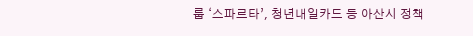룹 ‘스파르타’, 청년내일카드 등 아산시 정책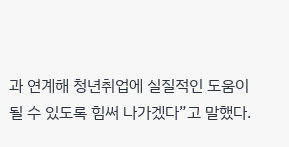과 연계해 청년취업에 실질적인 도움이 될 수 있도록 힘써 나가겠다”고 말했다.